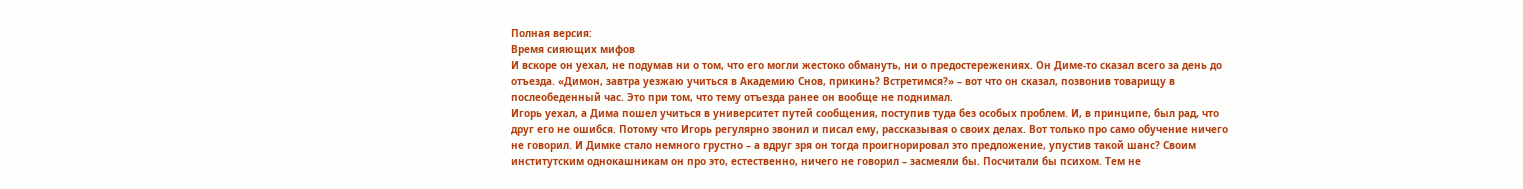Полная версия:
Время сияющих мифов
И вскоре он уехал, не подумав ни о том, что его могли жестоко обмануть, ни о предостережениях. Он Диме-то сказал всего за день до отъезда. «Димон, завтра уезжаю учиться в Академию Снов, прикинь? Встретимся?» – вот что он сказал, позвонив товарищу в послеобеденный час. Это при том, что тему отъезда ранее он вообще не поднимал.
Игорь уехал, а Дима пошел учиться в университет путей сообщения, поступив туда без особых проблем. И, в принципе, был рад, что друг его не ошибся. Потому что Игорь регулярно звонил и писал ему, рассказывая о своих делах. Вот только про само обучение ничего не говорил. И Димке стало немного грустно – а вдруг зря он тогда проигнорировал это предложение, упустив такой шанс? Своим институтским однокашникам он про это, естественно, ничего не говорил – засмеяли бы. Посчитали бы психом. Тем не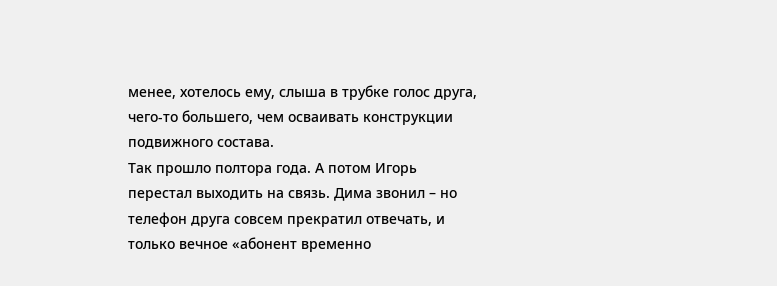менее, хотелось ему, слыша в трубке голос друга, чего-то большего, чем осваивать конструкции подвижного состава.
Так прошло полтора года. А потом Игорь перестал выходить на связь. Дима звонил – но телефон друга совсем прекратил отвечать, и только вечное «абонент временно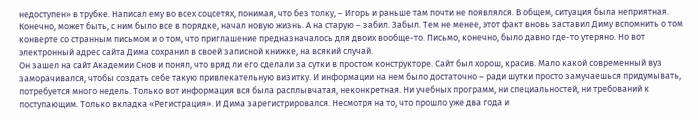недоступен» в трубке. Написал ему во всех соцсетях, понимая, что без толку, – Игорь и раньше там почти не появлялся. В общем, ситуация была неприятная. Конечно, может быть, с ним было все в порядке, начал новую жизнь. А на старую – забил. Забыл. Тем не менее, этот факт вновь заставил Диму вспомнить о том конверте со странным письмом и о том, что приглашение предназначалось для двоих вообще-то. Письмо, конечно, было давно где-то утеряно. Но вот электронный адрес сайта Дима сохранил в своей записной книжке, на всякий случай.
Он зашел на сайт Академии Снов и понял, что вряд ли его сделали за сутки в простом конструкторе. Сайт был хорош, красив. Мало какой современный вуз заморачивался, чтобы создать себе такую привлекательную визитку. И информации на нем было достаточно – ради шутки просто замучаешься придумывать, потребуется много недель. Только вот информация вся была расплывчатая, неконкретная. Ни учебных программ, ни специальностей, ни требований к поступающим. Только вкладка «Регистрация». И Дима зарегистрировался. Несмотря на то, что прошло уже два года и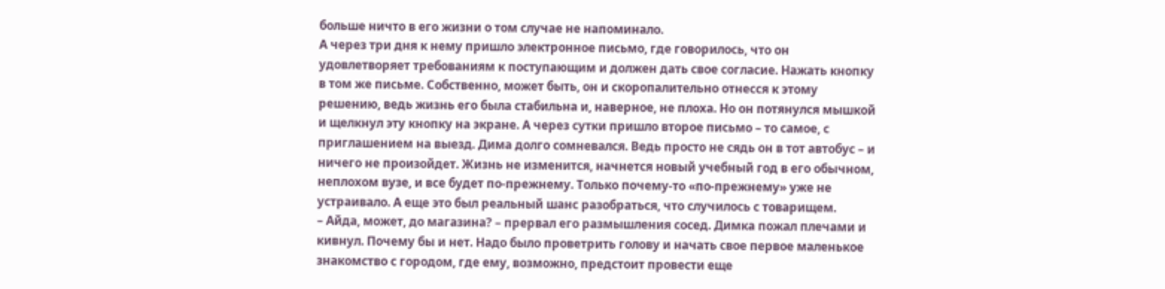больше ничто в его жизни о том случае не напоминало.
А через три дня к нему пришло электронное письмо, где говорилось, что он удовлетворяет требованиям к поступающим и должен дать свое согласие. Нажать кнопку в том же письме. Собственно, может быть, он и скоропалительно отнесся к этому решению, ведь жизнь его была стабильна и, наверное, не плоха. Но он потянулся мышкой и щелкнул эту кнопку на экране. А через сутки пришло второе письмо – то самое, с приглашением на выезд. Дима долго сомневался. Ведь просто не сядь он в тот автобус – и ничего не произойдет. Жизнь не изменится, начнется новый учебный год в его обычном, неплохом вузе, и все будет по-прежнему. Только почему-то «по-прежнему» уже не устраивало. А еще это был реальный шанс разобраться, что случилось с товарищем.
– Айда, может, до магазина? – прервал его размышления сосед. Димка пожал плечами и кивнул. Почему бы и нет. Надо было проветрить голову и начать свое первое маленькое знакомство с городом, где ему, возможно, предстоит провести еще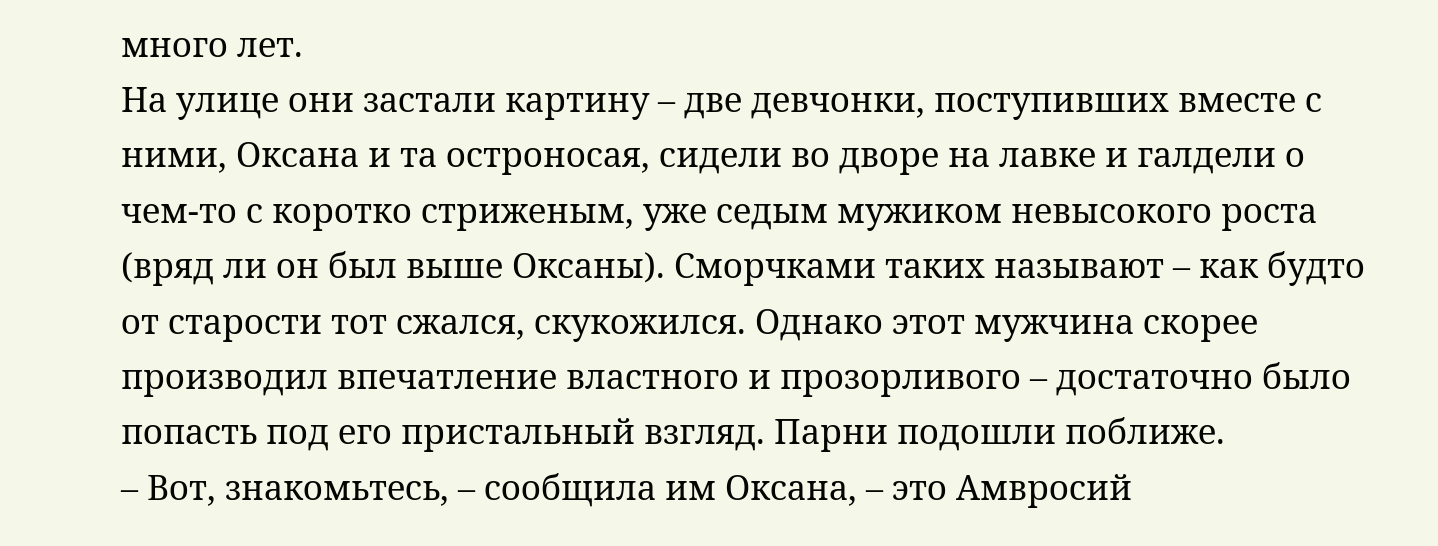много лет.
На улице они застали картину – две девчонки, поступивших вместе с ними, Оксана и та остроносая, сидели во дворе на лавке и галдели о чем-то с коротко стриженым, уже седым мужиком невысокого роста (вряд ли он был выше Оксаны). Сморчками таких называют – как будто от старости тот сжался, скукожился. Однако этот мужчина скорее производил впечатление властного и прозорливого – достаточно было попасть под его пристальный взгляд. Парни подошли поближе.
– Вот, знакомьтесь, – сообщила им Оксана, – это Амвросий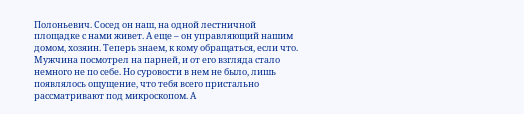Полоньевич. Сосед он наш, на одной лестничной площадке с нами живет. А еще – он управляющий нашим домом, хозяин. Теперь знаем, к кому обращаться, если что.
Мужчина посмотрел на парней, и от его взгляда стало немного не по себе. Но суровости в нем не было, лишь появлялось ощущение, что тебя всего пристально рассматривают под микроскопом. А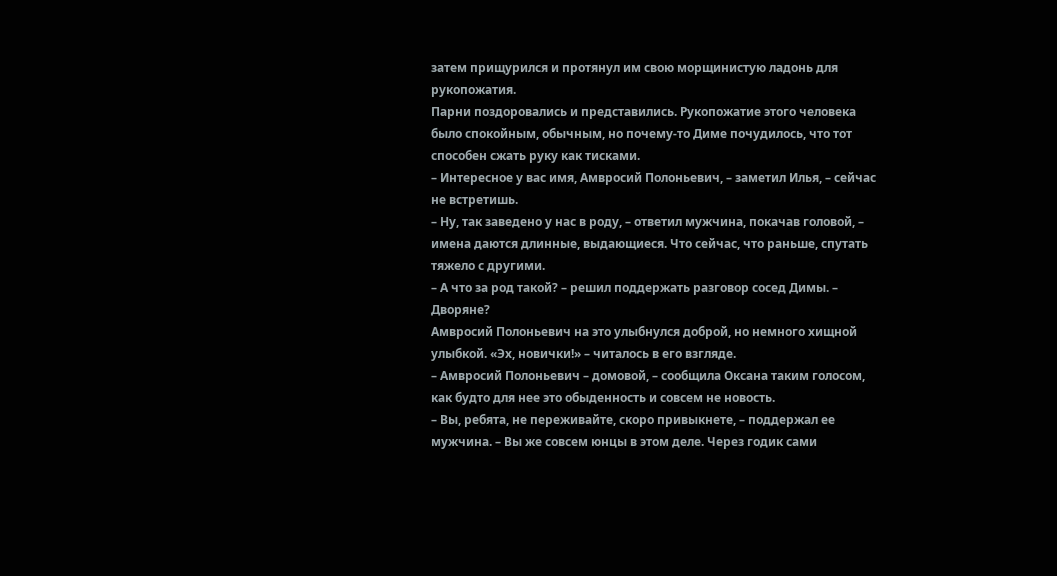затем прищурился и протянул им свою морщинистую ладонь для рукопожатия.
Парни поздоровались и представились. Рукопожатие этого человека было спокойным, обычным, но почему-то Диме почудилось, что тот способен сжать руку как тисками.
– Интересное у вас имя, Амвросий Полоньевич, – заметил Илья, – сейчас не встретишь.
– Ну, так заведено у нас в роду, – ответил мужчина, покачав головой, – имена даются длинные, выдающиеся. Что сейчас, что раньше, спутать тяжело с другими.
– А что за род такой? – решил поддержать разговор сосед Димы. – Дворяне?
Амвросий Полоньевич на это улыбнулся доброй, но немного хищной улыбкой. «Эх, новички!» – читалось в его взгляде.
– Амвросий Полоньевич – домовой, – сообщила Оксана таким голосом, как будто для нее это обыденность и совсем не новость.
– Вы, ребята, не переживайте, скоро привыкнете, – поддержал ее мужчина. – Вы же совсем юнцы в этом деле. Через годик сами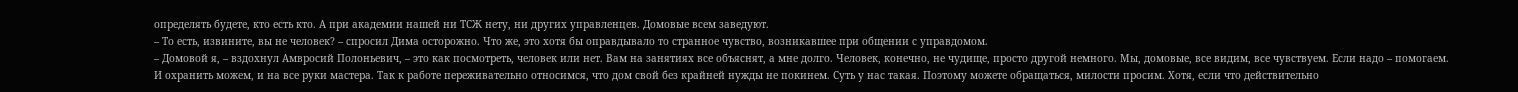определять будете, кто есть кто. А при академии нашей ни ТСЖ нету, ни других управленцев. Домовые всем заведуют.
– То есть, извините, вы не человек? – спросил Дима осторожно. Что же, это хотя бы оправдывало то странное чувство, возникавшее при общении с управдомом.
– Домовой я, – вздохнул Амвросий Полоньевич, – это как посмотреть, человек или нет. Вам на занятиях все объяснят, а мне долго. Человек, конечно, не чудище, просто другой немного. Мы, домовые, все видим, все чувствуем. Если надо – помогаем. И охранить можем, и на все руки мастера. Так к работе переживательно относимся, что дом свой без крайней нужды не покинем. Суть у нас такая. Поэтому можете обращаться, милости просим. Хотя, если что действительно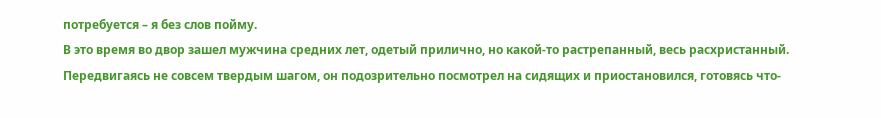потребуется – я без слов пойму.
В это время во двор зашел мужчина средних лет, одетый прилично, но какой-то растрепанный, весь расхристанный. Передвигаясь не совсем твердым шагом, он подозрительно посмотрел на сидящих и приостановился, готовясь что-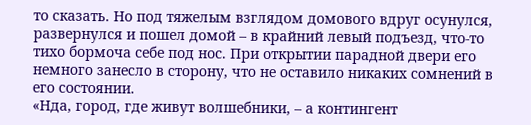то сказать. Но под тяжелым взглядом домового вдруг осунулся, развернулся и пошел домой – в крайний левый подъезд, что-то тихо бормоча себе под нос. При открытии парадной двери его немного занесло в сторону, что не оставило никаких сомнений в его состоянии.
«Нда, город, где живут волшебники, – а контингент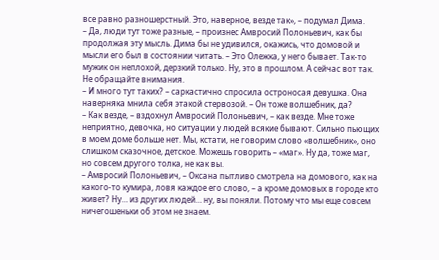все равно разношерстный. Это, наверное, везде так», – подумал Дима.
– Да, люди тут тоже разные, – произнес Амвросий Полоньевич, как бы продолжая эту мысль. Дима бы не удивился, окажись, что домовой и мысли его был в состоянии читать. – Это Олежка, у него бывает. Так-то мужик он неплохой, дерзкий только. Ну, это в прошлом. А сейчас вот так. Не обращайте внимания.
– И много тут таких? – саркастично спросила остроносая девушка. Она наверняка мнила себя этакой стервозой. – Он тоже волшебник, да?
– Как везде, – вздохнул Амвросий Полоньевич, – как везде. Мне тоже неприятно, девочка, но ситуации у людей всякие бывают. Сильно пьющих в моем доме больше нет. Мы, кстати, не говорим слово «волшебник», оно слишком сказочное, детское. Можешь говорить – «маг». Ну да, тоже маг, но совсем другого толка, не как вы.
– Амвросий Полоньевич, – Оксана пытливо смотрела на домового, как на какого-то кумира, ловя каждое его слово, – а кроме домовых в городе кто живет? Ну… из других людей… ну, вы поняли. Потому что мы еще совсем ничегошеньки об этом не знаем.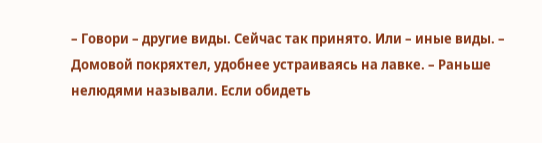– Говори – другие виды. Сейчас так принято. Или – иные виды. – Домовой покряхтел, удобнее устраиваясь на лавке. – Раньше нелюдями называли. Если обидеть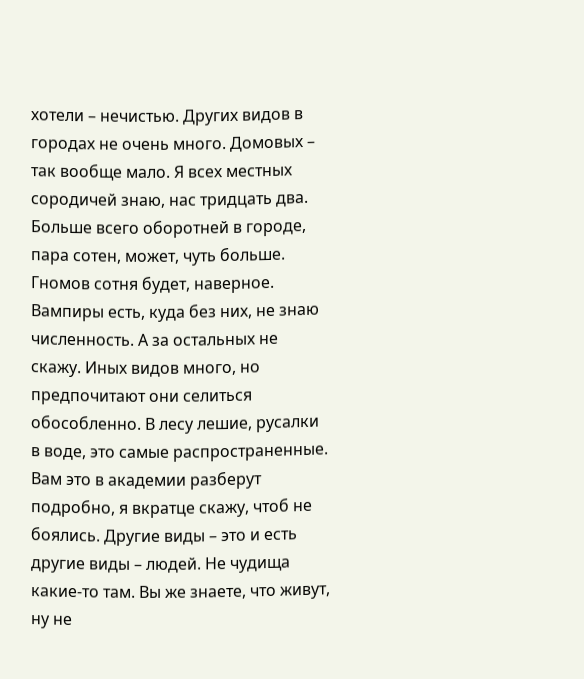хотели – нечистью. Других видов в городах не очень много. Домовых – так вообще мало. Я всех местных сородичей знаю, нас тридцать два. Больше всего оборотней в городе, пара сотен, может, чуть больше. Гномов сотня будет, наверное. Вампиры есть, куда без них, не знаю численность. А за остальных не скажу. Иных видов много, но предпочитают они селиться обособленно. В лесу лешие, русалки в воде, это самые распространенные. Вам это в академии разберут подробно, я вкратце скажу, чтоб не боялись. Другие виды – это и есть другие виды – людей. Не чудища какие-то там. Вы же знаете, что живут, ну не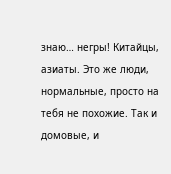знаю… негры! Китайцы, азиаты. Это же люди, нормальные, просто на тебя не похожие. Так и домовые, и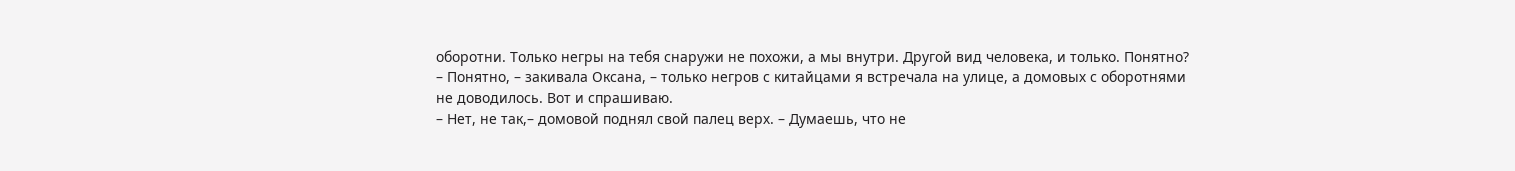оборотни. Только негры на тебя снаружи не похожи, а мы внутри. Другой вид человека, и только. Понятно?
– Понятно, – закивала Оксана, – только негров с китайцами я встречала на улице, а домовых с оборотнями не доводилось. Вот и спрашиваю.
– Нет, не так,– домовой поднял свой палец верх. – Думаешь, что не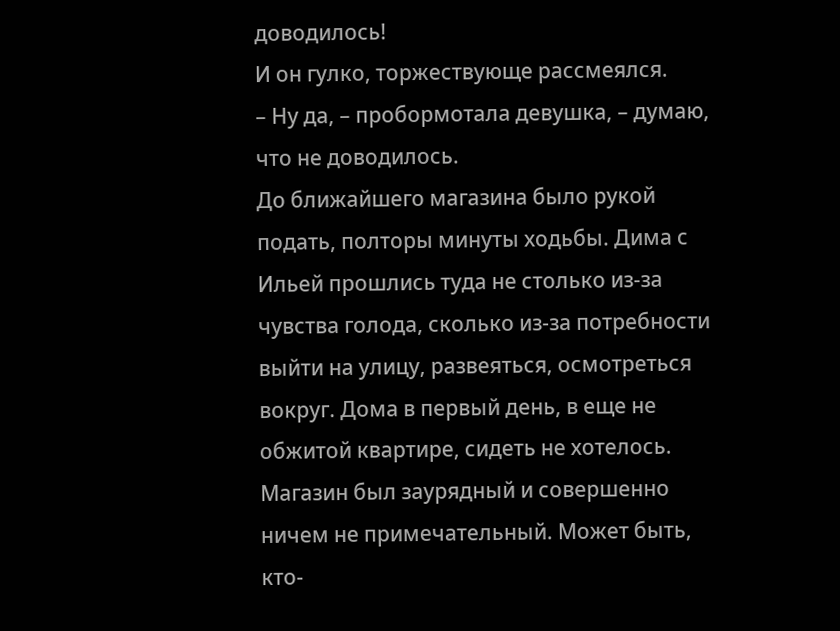доводилось!
И он гулко, торжествующе рассмеялся.
– Ну да, – пробормотала девушка, – думаю, что не доводилось.
До ближайшего магазина было рукой подать, полторы минуты ходьбы. Дима с Ильей прошлись туда не столько из-за чувства голода, сколько из-за потребности выйти на улицу, развеяться, осмотреться вокруг. Дома в первый день, в еще не обжитой квартире, сидеть не хотелось. Магазин был заурядный и совершенно ничем не примечательный. Может быть, кто-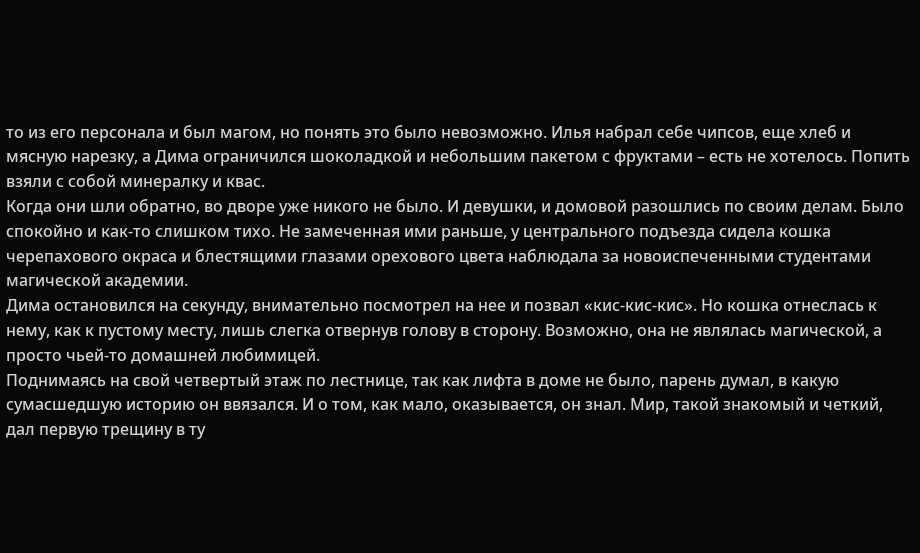то из его персонала и был магом, но понять это было невозможно. Илья набрал себе чипсов, еще хлеб и мясную нарезку, а Дима ограничился шоколадкой и небольшим пакетом с фруктами – есть не хотелось. Попить взяли с собой минералку и квас.
Когда они шли обратно, во дворе уже никого не было. И девушки, и домовой разошлись по своим делам. Было спокойно и как-то слишком тихо. Не замеченная ими раньше, у центрального подъезда сидела кошка черепахового окраса и блестящими глазами орехового цвета наблюдала за новоиспеченными студентами магической академии.
Дима остановился на секунду, внимательно посмотрел на нее и позвал «кис-кис-кис». Но кошка отнеслась к нему, как к пустому месту, лишь слегка отвернув голову в сторону. Возможно, она не являлась магической, а просто чьей-то домашней любимицей.
Поднимаясь на свой четвертый этаж по лестнице, так как лифта в доме не было, парень думал, в какую сумасшедшую историю он ввязался. И о том, как мало, оказывается, он знал. Мир, такой знакомый и четкий, дал первую трещину в ту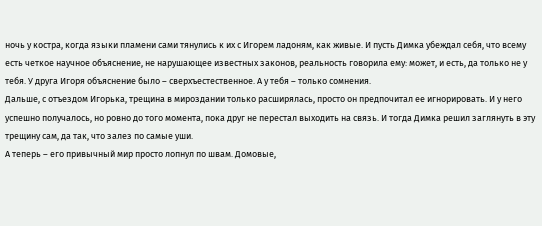ночь у костра, когда языки пламени сами тянулись к их с Игорем ладоням, как живые. И пусть Димка убеждал себя, что всему есть четкое научное объяснение, не нарушающее известных законов, реальность говорила ему: может, и есть, да только не у тебя. У друга Игоря объяснение было – сверхъестественное. А у тебя – только сомнения.
Дальше, с отъездом Игорька, трещина в мироздании только расширялась, просто он предпочитал ее игнорировать. И у него успешно получалось, но ровно до того момента, пока друг не перестал выходить на связь. И тогда Димка решил заглянуть в эту трещину сам, да так, что залез по самые уши.
А теперь – его привычный мир просто лопнул по швам. Домовые,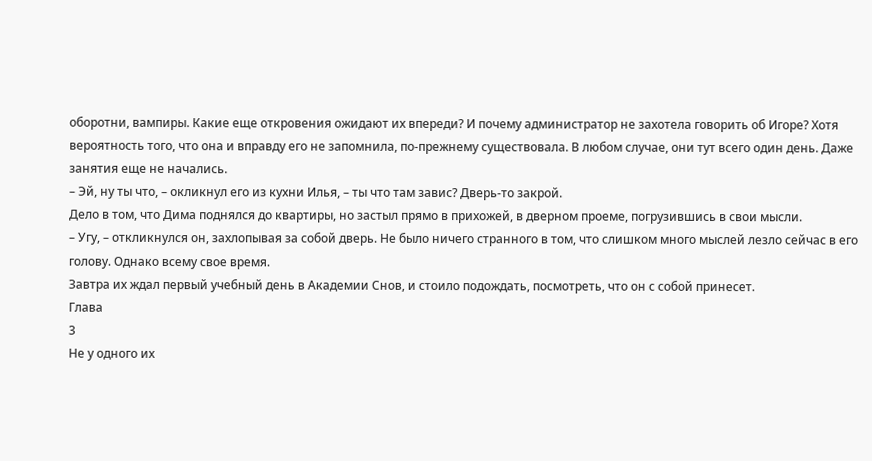оборотни, вампиры. Какие еще откровения ожидают их впереди? И почему администратор не захотела говорить об Игоре? Хотя вероятность того, что она и вправду его не запомнила, по-прежнему существовала. В любом случае, они тут всего один день. Даже занятия еще не начались.
– Эй, ну ты что, – окликнул его из кухни Илья, – ты что там завис? Дверь-то закрой.
Дело в том, что Дима поднялся до квартиры, но застыл прямо в прихожей, в дверном проеме, погрузившись в свои мысли.
– Угу, – откликнулся он, захлопывая за собой дверь. Не было ничего странного в том, что слишком много мыслей лезло сейчас в его голову. Однако всему свое время.
Завтра их ждал первый учебный день в Академии Снов, и стоило подождать, посмотреть, что он с собой принесет.
Глава
3
Не у одного их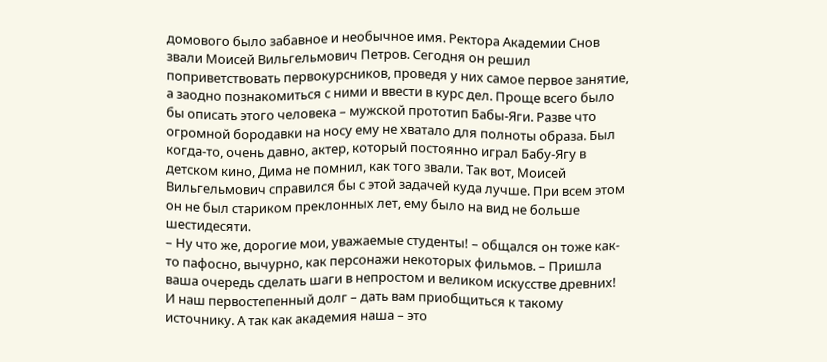домового было забавное и необычное имя. Ректора Академии Снов звали Моисей Вильгельмович Петров. Сегодня он решил поприветствовать первокурсников, проведя у них самое первое занятие, а заодно познакомиться с ними и ввести в курс дел. Проще всего было бы описать этого человека – мужской прототип Бабы-Яги. Разве что огромной бородавки на носу ему не хватало для полноты образа. Был когда-то, очень давно, актер, который постоянно играл Бабу-Ягу в детском кино, Дима не помнил, как того звали. Так вот, Моисей Вильгельмович справился бы с этой задачей куда лучше. При всем этом он не был стариком преклонных лет, ему было на вид не больше шестидесяти.
– Ну что же, дорогие мои, уважаемые студенты! – общался он тоже как-то пафосно, вычурно, как персонажи некоторых фильмов. – Пришла ваша очередь сделать шаги в непростом и великом искусстве древних! И наш первостепенный долг – дать вам приобщиться к такому источнику. А так как академия наша – это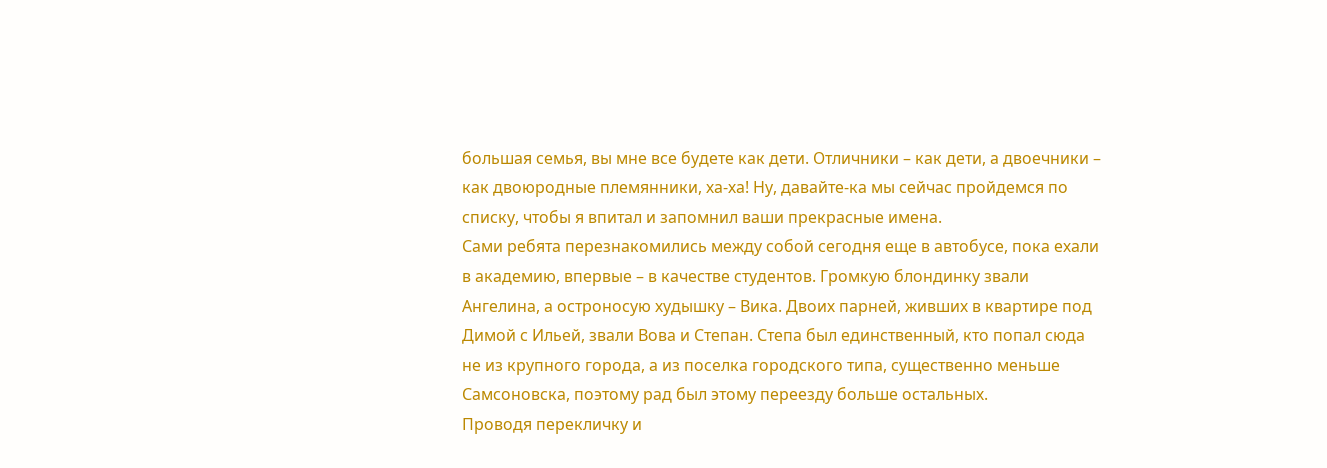большая семья, вы мне все будете как дети. Отличники – как дети, а двоечники – как двоюродные племянники, ха-ха! Ну, давайте-ка мы сейчас пройдемся по списку, чтобы я впитал и запомнил ваши прекрасные имена.
Сами ребята перезнакомились между собой сегодня еще в автобусе, пока ехали в академию, впервые – в качестве студентов. Громкую блондинку звали Ангелина, а остроносую худышку – Вика. Двоих парней, живших в квартире под Димой с Ильей, звали Вова и Степан. Степа был единственный, кто попал сюда не из крупного города, а из поселка городского типа, существенно меньше Самсоновска, поэтому рад был этому переезду больше остальных.
Проводя перекличку и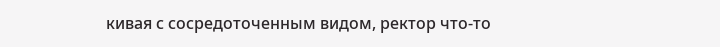кивая с сосредоточенным видом, ректор что-то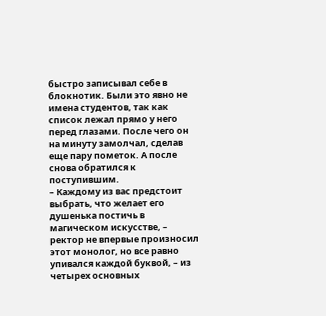быстро записывал себе в блокнотик. Были это явно не имена студентов, так как список лежал прямо у него перед глазами. После чего он на минуту замолчал, сделав еще пару пометок. А после снова обратился к поступившим.
– Каждому из вас предстоит выбрать, что желает его душенька постичь в магическом искусстве, – ректор не впервые произносил этот монолог, но все равно упивался каждой буквой, – из четырех основных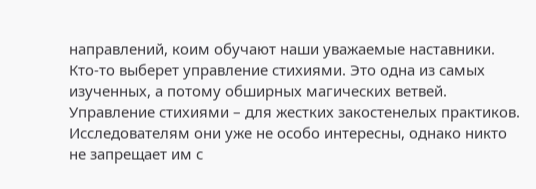направлений, коим обучают наши уважаемые наставники. Кто-то выберет управление стихиями. Это одна из самых изученных, а потому обширных магических ветвей. Управление стихиями – для жестких закостенелых практиков. Исследователям они уже не особо интересны, однако никто не запрещает им с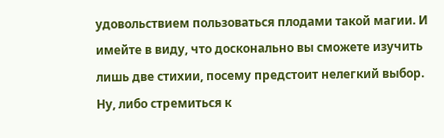удовольствием пользоваться плодами такой магии. И имейте в виду, что досконально вы сможете изучить лишь две стихии, посему предстоит нелегкий выбор. Ну, либо стремиться к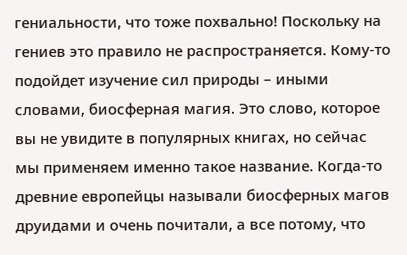гениальности, что тоже похвально! Поскольку на гениев это правило не распространяется. Кому-то подойдет изучение сил природы – иными словами, биосферная магия. Это слово, которое вы не увидите в популярных книгах, но сейчас мы применяем именно такое название. Когда-то древние европейцы называли биосферных магов друидами и очень почитали, а все потому, что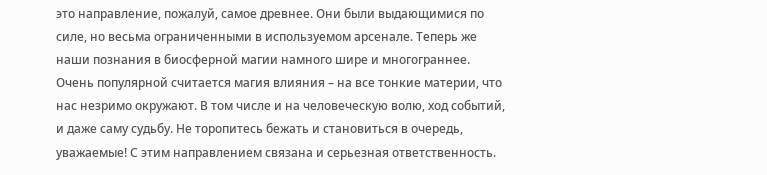это направление, пожалуй, самое древнее. Они были выдающимися по силе, но весьма ограниченными в используемом арсенале. Теперь же наши познания в биосферной магии намного шире и многограннее. Очень популярной считается магия влияния – на все тонкие материи, что нас незримо окружают. В том числе и на человеческую волю, ход событий, и даже саму судьбу. Не торопитесь бежать и становиться в очередь, уважаемые! С этим направлением связана и серьезная ответственность.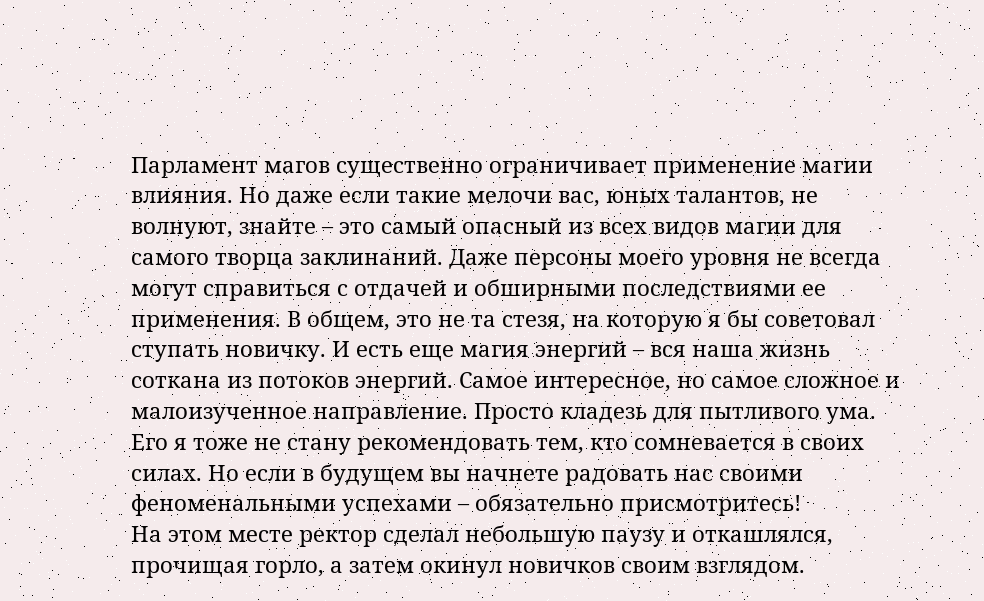Парламент магов существенно ограничивает применение магии влияния. Но даже если такие мелочи вас, юных талантов, не волнуют, знайте – это самый опасный из всех видов магии для самого творца заклинаний. Даже персоны моего уровня не всегда могут справиться с отдачей и обширными последствиями ее применения. В общем, это не та стезя, на которую я бы советовал ступать новичку. И есть еще магия энергий – вся наша жизнь соткана из потоков энергий. Самое интересное, но самое сложное и малоизученное направление. Просто кладезь для пытливого ума. Его я тоже не стану рекомендовать тем, кто сомневается в своих силах. Но если в будущем вы начнете радовать нас своими феноменальными успехами – обязательно присмотритесь!
На этом месте ректор сделал небольшую паузу и откашлялся, прочищая горло, а затем окинул новичков своим взглядом.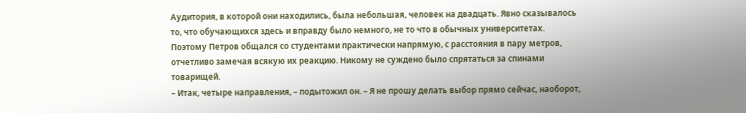Аудитория, в которой они находились, была небольшая, человек на двадцать. Явно сказывалось то, что обучающихся здесь и вправду было немного, не то что в обычных университетах. Поэтому Петров общался со студентами практически напрямую, с расстояния в пару метров, отчетливо замечая всякую их реакцию. Никому не суждено было спрятаться за спинами товарищей.
– Итак, четыре направления, – подытожил он. – Я не прошу делать выбор прямо сейчас, наоборот,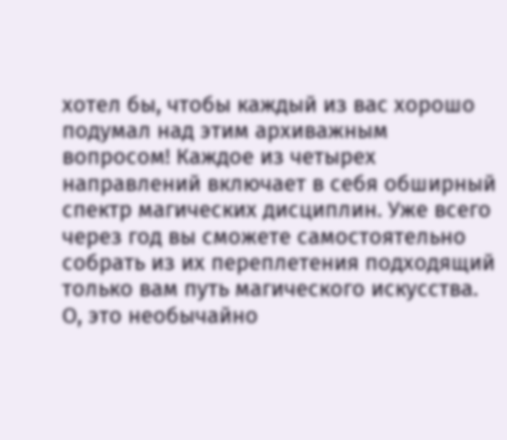хотел бы, чтобы каждый из вас хорошо подумал над этим архиважным вопросом! Каждое из четырех направлений включает в себя обширный спектр магических дисциплин. Уже всего через год вы сможете самостоятельно собрать из их переплетения подходящий только вам путь магического искусства. О, это необычайно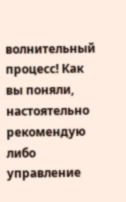волнительный процесс! Как вы поняли, настоятельно рекомендую либо управление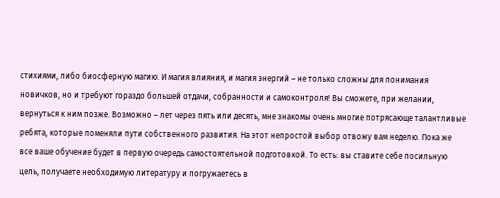стихиями, либо биосферную магию. И магия влияния, и магия энергий – не только сложны для понимания новичков, но и требуют гораздо большей отдачи, собранности и самоконтроля! Вы сможете, при желании, вернуться к ним позже. Возможно – лет через пять или десять, мне знакомы очень многие потрясающе талантливые ребята, которые поменяли пути собственного развития. На этот непростой выбор отвожу вам неделю. Пока же все ваше обучение будет в первую очередь самостоятельной подготовкой. То есть: вы ставите себе посильную цель, получаете необходимую литературу и погружаетесь в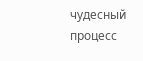чудесный процесс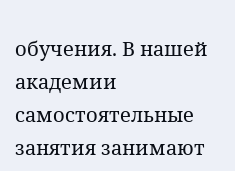обучения. В нашей академии самостоятельные занятия занимают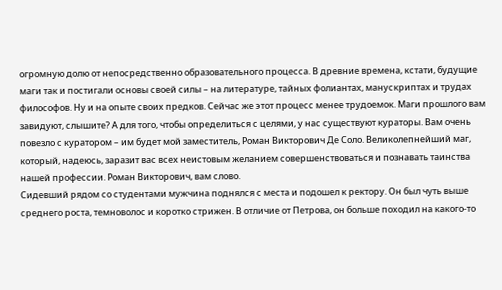огромную долю от непосредственно образовательного процесса. В древние времена, кстати, будущие маги так и постигали основы своей силы – на литературе, тайных фолиантах, манускриптах и трудах философов. Ну и на опыте своих предков. Сейчас же этот процесс менее трудоемок. Маги прошлого вам завидуют, слышите? А для того, чтобы определиться с целями, у нас существуют кураторы. Вам очень повезло с куратором – им будет мой заместитель, Роман Викторович Де Соло. Великолепнейший маг, который, надеюсь, заразит вас всех неистовым желанием совершенствоваться и познавать таинства нашей профессии. Роман Викторович, вам слово.
Сидевший рядом со студентами мужчина поднялся с места и подошел к ректору. Он был чуть выше среднего роста, темноволос и коротко стрижен. В отличие от Петрова, он больше походил на какого-то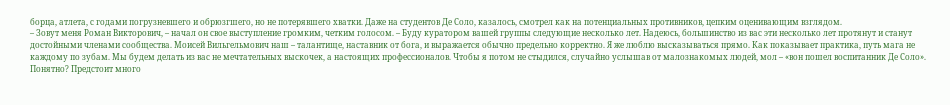борца, атлета, с годами погрузневшего и обрюзгшего, но не потерявшего хватки. Даже на студентов Де Соло, казалось, смотрел как на потенциальных противников, цепким оценивающим взглядом.
– Зовут меня Роман Викторович, – начал он свое выступление громким, четким голосом. – Буду куратором вашей группы следующие несколько лет. Надеюсь, большинство из вас эти несколько лет протянут и станут достойными членами сообщества. Моисей Вильгельмович наш – талантище, наставник от бога, и выражается обычно предельно корректно. Я же люблю высказываться прямо. Как показывает практика, путь мага не каждому по зубам. Мы будем делать из вас не мечтательных выскочек, а настоящих профессионалов. Чтобы я потом не стыдился, случайно услышав от малознакомых людей, мол – «вон пошел воспитанник Де Соло». Понятно? Предстоит много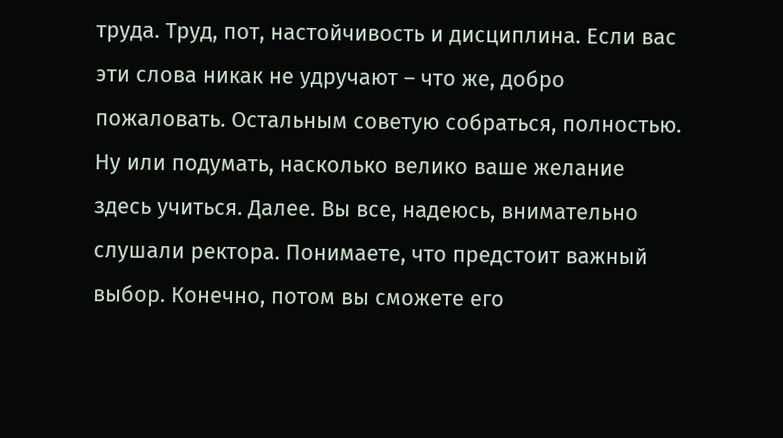труда. Труд, пот, настойчивость и дисциплина. Если вас эти слова никак не удручают – что же, добро пожаловать. Остальным советую собраться, полностью. Ну или подумать, насколько велико ваше желание здесь учиться. Далее. Вы все, надеюсь, внимательно слушали ректора. Понимаете, что предстоит важный выбор. Конечно, потом вы сможете его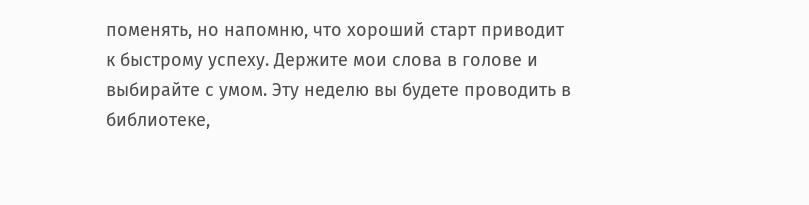поменять, но напомню, что хороший старт приводит к быстрому успеху. Держите мои слова в голове и выбирайте с умом. Эту неделю вы будете проводить в библиотеке,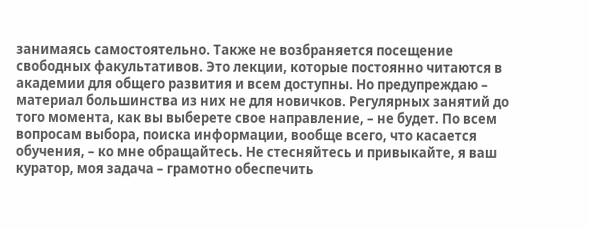занимаясь самостоятельно. Также не возбраняется посещение свободных факультативов. Это лекции, которые постоянно читаются в академии для общего развития и всем доступны. Но предупреждаю – материал большинства из них не для новичков. Регулярных занятий до того момента, как вы выберете свое направление, – не будет. По всем вопросам выбора, поиска информации, вообще всего, что касается обучения, – ко мне обращайтесь. Не стесняйтесь и привыкайте, я ваш куратор, моя задача – грамотно обеспечить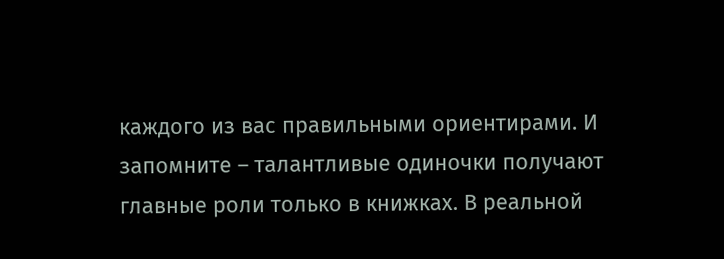каждого из вас правильными ориентирами. И запомните – талантливые одиночки получают главные роли только в книжках. В реальной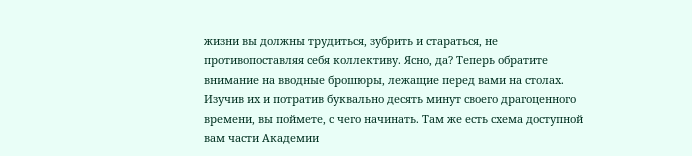жизни вы должны трудиться, зубрить и стараться, не противопоставляя себя коллективу. Ясно, да? Теперь обратите внимание на вводные брошюры, лежащие перед вами на столах. Изучив их и потратив буквально десять минут своего драгоценного времени, вы поймете, с чего начинать. Там же есть схема доступной вам части Академии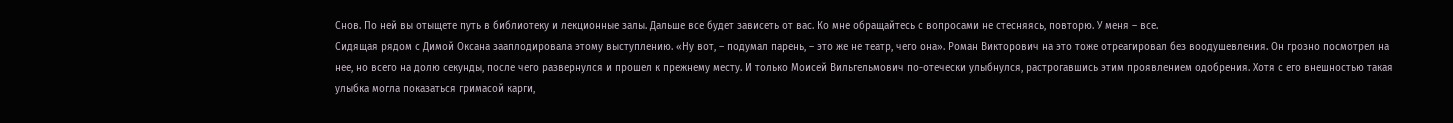Снов. По ней вы отыщете путь в библиотеку и лекционные залы. Дальше все будет зависеть от вас. Ко мне обращайтесь с вопросами не стесняясь, повторю. У меня – все.
Сидящая рядом с Димой Оксана зааплодировала этому выступлению. «Ну вот, – подумал парень, – это же не театр, чего она». Роман Викторович на это тоже отреагировал без воодушевления. Он грозно посмотрел на нее, но всего на долю секунды, после чего развернулся и прошел к прежнему месту. И только Моисей Вильгельмович по-отечески улыбнулся, растрогавшись этим проявлением одобрения. Хотя с его внешностью такая улыбка могла показаться гримасой карги,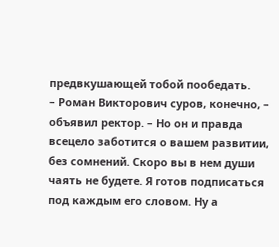предвкушающей тобой пообедать.
– Роман Викторович суров, конечно, – объявил ректор. – Но он и правда всецело заботится о вашем развитии, без сомнений. Скоро вы в нем души чаять не будете. Я готов подписаться под каждым его словом. Ну а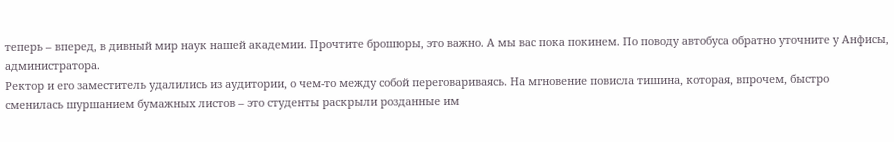теперь – вперед, в дивный мир наук нашей академии. Прочтите брошюры, это важно. А мы вас пока покинем. По поводу автобуса обратно уточните у Анфисы, администратора.
Ректор и его заместитель удалились из аудитории, о чем-то между собой переговариваясь. На мгновение повисла тишина, которая, впрочем, быстро сменилась шуршанием бумажных листов – это студенты раскрыли розданные им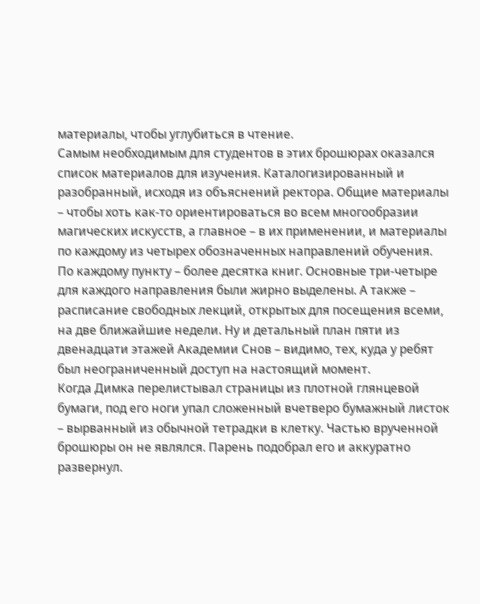материалы, чтобы углубиться в чтение.
Самым необходимым для студентов в этих брошюрах оказался список материалов для изучения. Каталогизированный и разобранный, исходя из объяснений ректора. Общие материалы – чтобы хоть как-то ориентироваться во всем многообразии магических искусств, а главное – в их применении, и материалы по каждому из четырех обозначенных направлений обучения. По каждому пункту – более десятка книг. Основные три-четыре для каждого направления были жирно выделены. А также – расписание свободных лекций, открытых для посещения всеми, на две ближайшие недели. Ну и детальный план пяти из двенадцати этажей Академии Снов – видимо, тех, куда у ребят был неограниченный доступ на настоящий момент.
Когда Димка перелистывал страницы из плотной глянцевой бумаги, под его ноги упал сложенный вчетверо бумажный листок – вырванный из обычной тетрадки в клетку. Частью врученной брошюры он не являлся. Парень подобрал его и аккуратно развернул.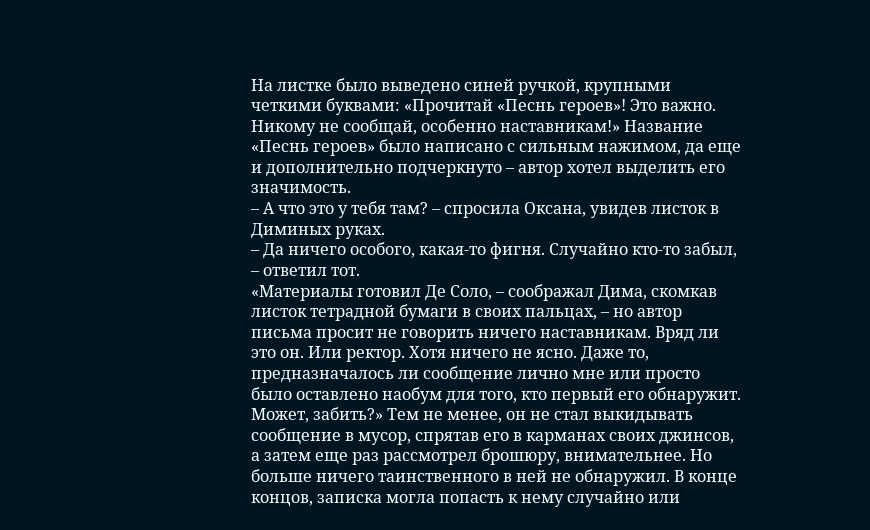На листке было выведено синей ручкой, крупными четкими буквами: «Прочитай «Песнь героев»! Это важно. Никому не сообщай, особенно наставникам!» Название «Песнь героев» было написано с сильным нажимом, да еще и дополнительно подчеркнуто – автор хотел выделить его значимость.
– А что это у тебя там? – спросила Оксана, увидев листок в Диминых руках.
– Да ничего особого, какая-то фигня. Случайно кто-то забыл, – ответил тот.
«Материалы готовил Де Соло, – соображал Дима, скомкав листок тетрадной бумаги в своих пальцах, – но автор письма просит не говорить ничего наставникам. Вряд ли это он. Или ректор. Хотя ничего не ясно. Даже то, предназначалось ли сообщение лично мне или просто было оставлено наобум для того, кто первый его обнаружит. Может, забить?» Тем не менее, он не стал выкидывать сообщение в мусор, спрятав его в карманах своих джинсов, а затем еще раз рассмотрел брошюру, внимательнее. Но больше ничего таинственного в ней не обнаружил. В конце концов, записка могла попасть к нему случайно или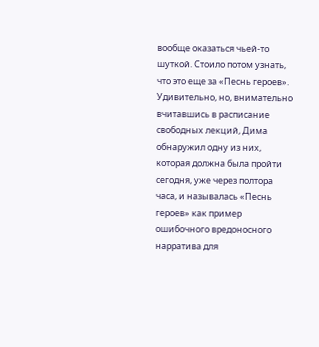вообще оказаться чьей-то шуткой. Стоило потом узнать, что это еще за «Песнь героев».
Удивительно, но, внимательно вчитавшись в расписание свободных лекций, Дима обнаружил одну из них, которая должна была пройти сегодня, уже через полтора часа, и называлась «Песнь героев» как пример ошибочного вредоносного нарратива для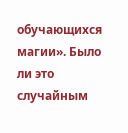обучающихся магии». Было ли это случайным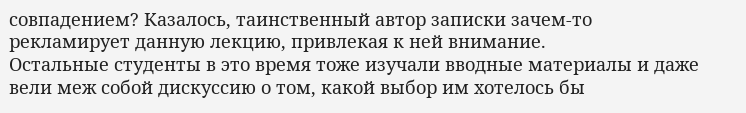совпадением? Казалось, таинственный автор записки зачем-то рекламирует данную лекцию, привлекая к ней внимание.
Остальные студенты в это время тоже изучали вводные материалы и даже вели меж собой дискуссию о том, какой выбор им хотелось бы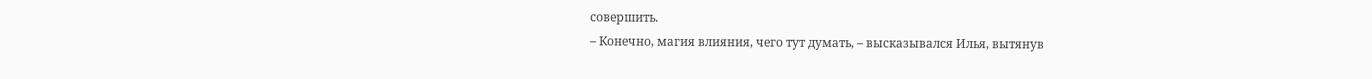совершить.
– Конечно, магия влияния, чего тут думать, – высказывался Илья, вытянув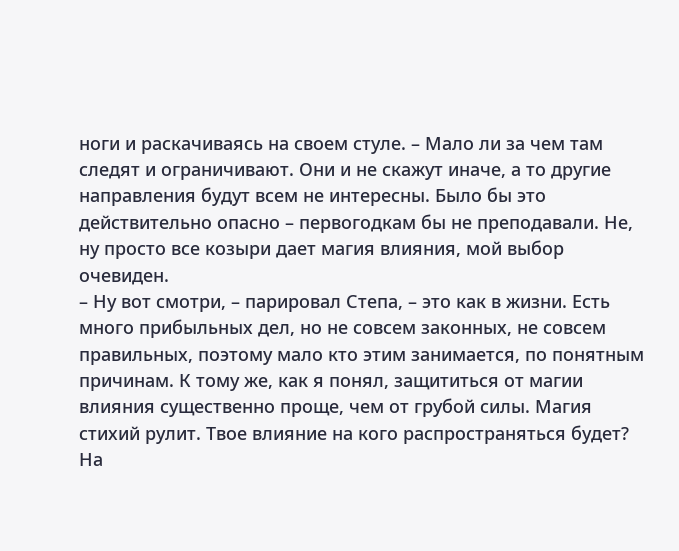ноги и раскачиваясь на своем стуле. – Мало ли за чем там следят и ограничивают. Они и не скажут иначе, а то другие направления будут всем не интересны. Было бы это действительно опасно – первогодкам бы не преподавали. Не, ну просто все козыри дает магия влияния, мой выбор очевиден.
– Ну вот смотри, – парировал Степа, – это как в жизни. Есть много прибыльных дел, но не совсем законных, не совсем правильных, поэтому мало кто этим занимается, по понятным причинам. К тому же, как я понял, защититься от магии влияния существенно проще, чем от грубой силы. Магия стихий рулит. Твое влияние на кого распространяться будет? На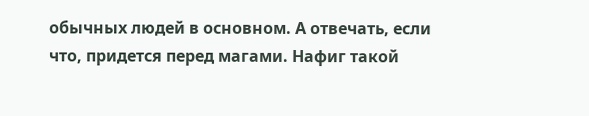обычных людей в основном. А отвечать, если что, придется перед магами. Нафиг такой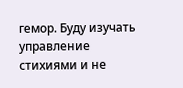гемор. Буду изучать управление стихиями и не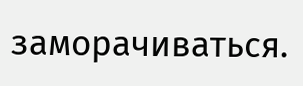заморачиваться.